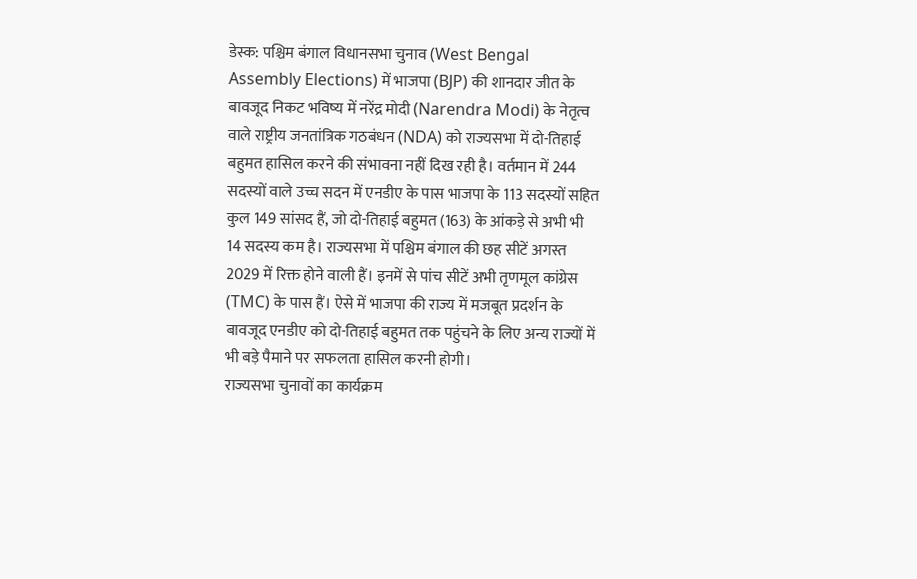डेस्क: पश्चिम बंगाल विधानसभा चुनाव (West Bengal Assembly Elections) में भाजपा (BJP) की शानदार जीत के बावजूद निकट भविष्य में नरेंद्र मोदी (Narendra Modi) के नेतृत्व वाले राष्ट्रीय जनतांत्रिक गठबंधन (NDA) को राज्यसभा में दो-तिहाई बहुमत हासिल करने की संभावना नहीं दिख रही है। वर्तमान में 244 सदस्यों वाले उच्च सदन में एनडीए के पास भाजपा के 113 सदस्यों सहित कुल 149 सांसद हैं, जो दो-तिहाई बहुमत (163) के आंकड़े से अभी भी 14 सदस्य कम है। राज्यसभा में पश्चिम बंगाल की छह सीटें अगस्त 2029 में रिक्त होने वाली हैं। इनमें से पांच सीटें अभी तृणमूल कांग्रेस (TMC) के पास हैं। ऐसे में भाजपा की राज्य में मजबूत प्रदर्शन के बावजूद एनडीए को दो-तिहाई बहुमत तक पहुंचने के लिए अन्य राज्यों में भी बड़े पैमाने पर सफलता हासिल करनी होगी।
राज्यसभा चुनावों का कार्यक्रम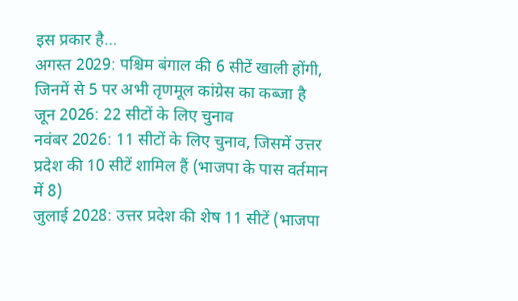इस प्रकार है…
अगस्त 2029: पश्चिम बंगाल की 6 सीटें खाली होंगी, जिनमें से 5 पर अभी तृणमूल कांग्रेस का कब्जा है
जून 2026: 22 सीटों के लिए चुनाव
नवंबर 2026: 11 सीटों के लिए चुनाव, जिसमें उत्तर प्रदेश की 10 सीटें शामिल हैं (भाजपा के पास वर्तमान में 8)
जुलाई 2028: उत्तर प्रदेश की शेष 11 सीटें (भाजपा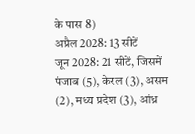के पास 8)
अप्रैल 2028: 13 सीटें
जून 2028: 21 सीटें, जिसमें पंजाब (5), केरल (3), असम (2), मध्य प्रदेश (3), आंध्र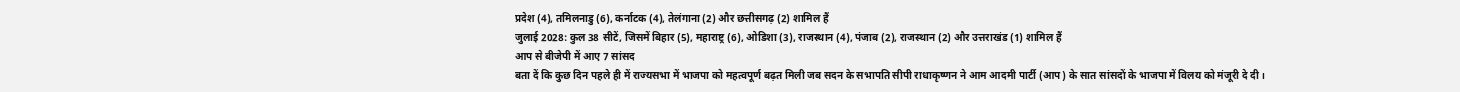प्रदेश (4), तमिलनाडु (6), कर्नाटक (4), तेलंगाना (2) और छत्तीसगढ़ (2) शामिल हैं
जुलाई 2028: कुल 38 सीटें, जिसमें बिहार (5), महाराष्ट्र (6), ओडिशा (3), राजस्थान (4), पंजाब (2), राजस्थान (2) और उत्तराखंड (1) शामिल हैं
आप से बीजेपी में आए 7 सांसद
बता दें कि कुछ दिन पहले ही में राज्यसभा में भाजपा को महत्वपूर्ण बढ़त मिली जब सदन के सभापति सीपी राधाकृष्णन ने आम आदमी पार्टी (आप) के सात सांसदों के भाजपा में विलय को मंजूरी दे दी।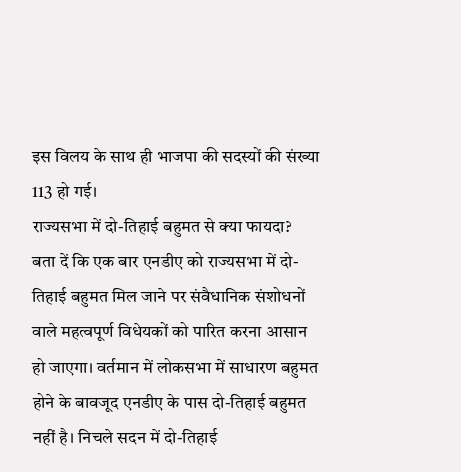इस विलय के साथ ही भाजपा की सदस्यों की संख्या 113 हो गई।
राज्यसभा में दो-तिहाई बहुमत से क्या फायदा?
बता दें कि एक बार एनडीए को राज्यसभा में दो-तिहाई बहुमत मिल जाने पर संवैधानिक संशोधनों वाले महत्वपूर्ण विधेयकों को पारित करना आसान हो जाएगा। वर्तमान में लोकसभा में साधारण बहुमत होने के बावजूद एनडीए के पास दो-तिहाई बहुमत नहीं है। निचले सदन में दो-तिहाई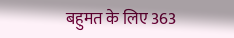बहुमत के लिए 363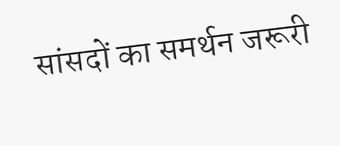सांसदों का समर्थन जरूरी